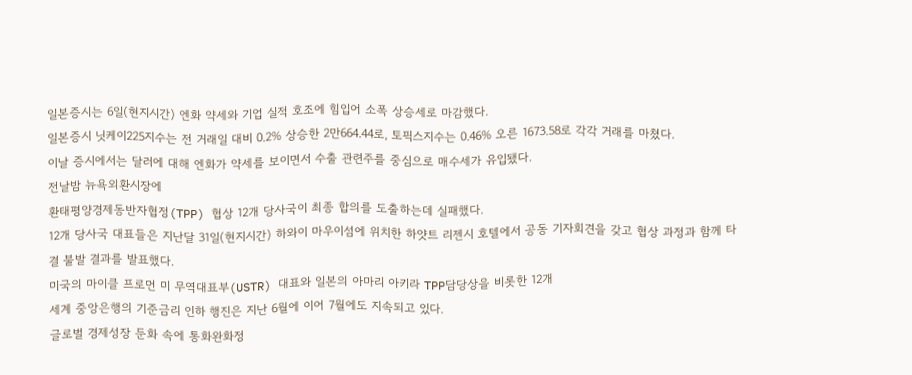일본증시는 6일(현지시간) 엔화 약세와 기업 실적 호조에 힘입어 소폭 상승세로 마감했다.
일본증시 닛케이225지수는 전 거래일 대비 0.2% 상승한 2만664.44로, 토픽스지수는 0.46% 오른 1673.58로 각각 거래를 마쳤다.
이날 증시에서는 달러에 대해 엔화가 약세를 보이면서 수출 관련주를 중심으로 매수세가 유입됐다.
전날밤 뉴욕외환시장에
환태평양경제동반자협정(TPP) 협상 12개 당사국이 최종 합의를 도출하는데 실패했다.
12개 당사국 대표들은 지난달 31일(현지시간) 하와이 마우이섬에 위치한 하얏트 리젠시 호텔에서 공동 기자회견을 갖고 협상 과정과 함께 타결 불발 결과를 발표했다.
미국의 마이클 프로먼 미 무역대표부(USTR) 대표와 일본의 아마리 아키라 TPP담당상을 비롯한 12개
세계 중앙은행의 기준금리 인하 행진은 지난 6월에 이어 7월에도 지속되고 있다.
글로벌 경제성장 둔화 속에 통화완화정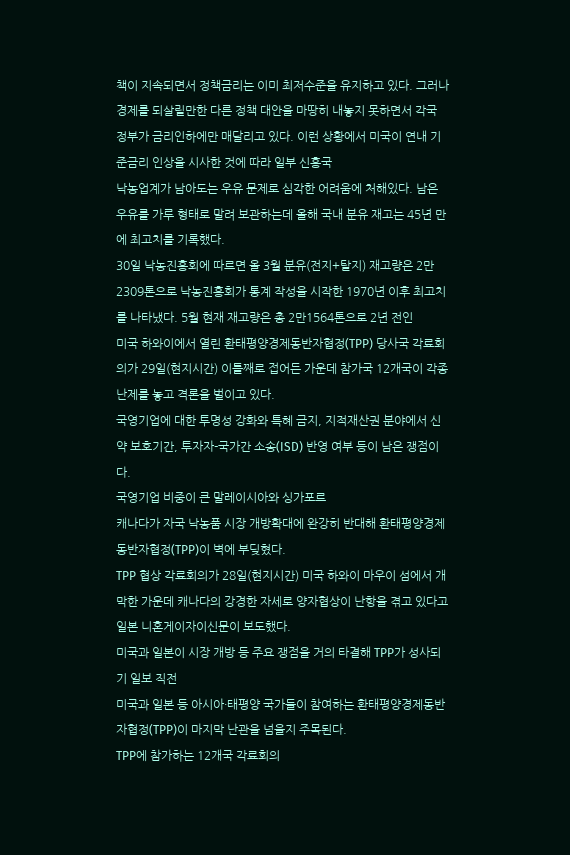책이 지속되면서 정책금리는 이미 최저수준을 유지하고 있다. 그러나 경제를 되살릴만한 다른 정책 대안을 마땅히 내놓지 못하면서 각국 정부가 금리인하에만 매달리고 있다. 이런 상황에서 미국이 연내 기준금리 인상을 시사한 것에 따라 일부 신흥국
낙농업계가 남아도는 우유 문제로 심각한 어려움에 처해있다. 남은 우유를 가루 형태로 말려 보관하는데 올해 국내 분유 재고는 45년 만에 최고치를 기록했다.
30일 낙농진흥회에 따르면 올 3월 분유(전지+탈지) 재고량은 2만2309톤으로 낙농진흥회가 통계 작성을 시작한 1970년 이후 최고치를 나타냈다. 5월 현재 재고량은 총 2만1564톤으로 2년 전인
미국 하와이에서 열린 환태평양경제동반자협정(TPP) 당사국 각료회의가 29일(현지시간) 이틀째로 접어든 가운데 참가국 12개국이 각종 난제를 놓고 격론을 벌이고 있다.
국영기업에 대한 투명성 강화와 특혜 금지, 지적재산권 분야에서 신약 보호기간, 투자자-국가간 소송(ISD) 반영 여부 등이 남은 쟁점이다.
국영기업 비중이 큰 말레이시아와 싱가포르
캐나다가 자국 낙농품 시장 개방확대에 완강히 반대해 환태평양경제동반자협정(TPP)이 벽에 부딪혔다.
TPP 협상 각료회의가 28일(현지시간) 미국 하와이 마우이 섬에서 개막한 가운데 캐나다의 강경한 자세로 양자협상이 난항을 겪고 있다고 일본 니혼게이자이신문이 보도했다.
미국과 일본이 시장 개방 등 주요 쟁점을 거의 타결해 TPP가 성사되기 일보 직전
미국과 일본 등 아시아·태평양 국가들이 참여하는 환태평양경제동반자협정(TPP)이 마지막 난관을 넘을지 주목된다.
TPP에 참가하는 12개국 각료회의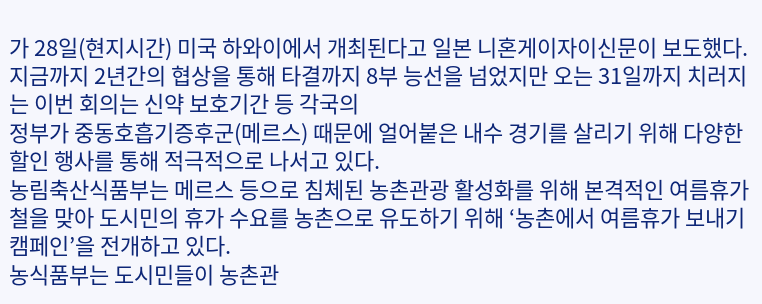가 28일(현지시간) 미국 하와이에서 개최된다고 일본 니혼게이자이신문이 보도했다.
지금까지 2년간의 협상을 통해 타결까지 8부 능선을 넘었지만 오는 31일까지 치러지는 이번 회의는 신약 보호기간 등 각국의
정부가 중동호흡기증후군(메르스) 때문에 얼어붙은 내수 경기를 살리기 위해 다양한 할인 행사를 통해 적극적으로 나서고 있다.
농림축산식품부는 메르스 등으로 침체된 농촌관광 활성화를 위해 본격적인 여름휴가철을 맞아 도시민의 휴가 수요를 농촌으로 유도하기 위해 ‘농촌에서 여름휴가 보내기 캠페인’을 전개하고 있다.
농식품부는 도시민들이 농촌관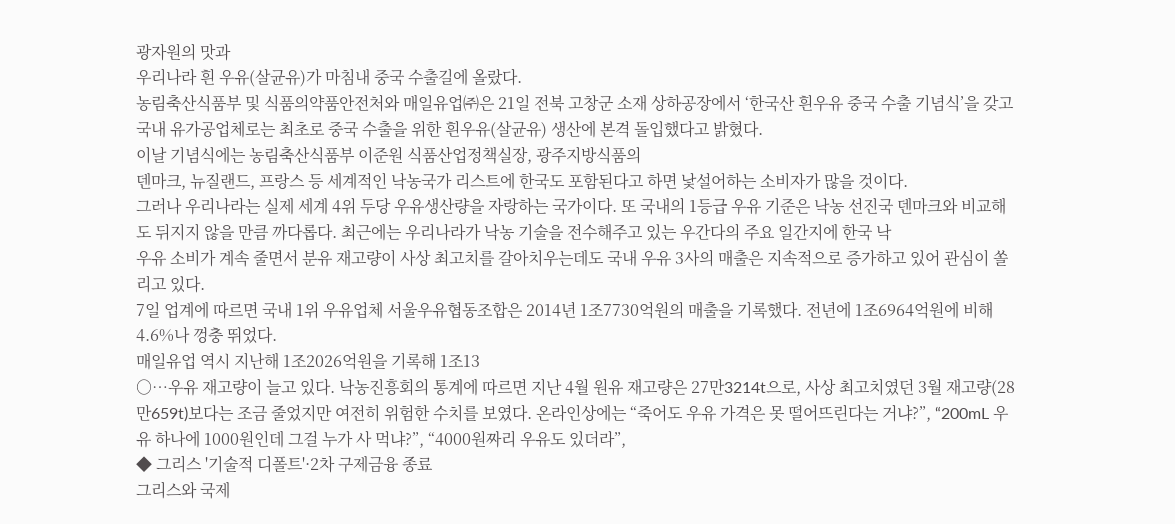광자원의 맛과
우리나라 흰 우유(살균유)가 마침내 중국 수출길에 올랐다.
농림축산식품부 및 식품의약품안전처와 매일유업㈜은 21일 전북 고창군 소재 상하공장에서 ‘한국산 흰우유 중국 수출 기념식’을 갖고 국내 유가공업체로는 최초로 중국 수출을 위한 흰우유(살균유) 생산에 본격 돌입했다고 밝혔다.
이날 기념식에는 농림축산식품부 이준원 식품산업정책실장, 광주지방식품의
덴마크, 뉴질랜드, 프랑스 등 세계적인 낙농국가 리스트에 한국도 포함된다고 하면 낯설어하는 소비자가 많을 것이다.
그러나 우리나라는 실제 세계 4위 두당 우유생산량을 자랑하는 국가이다. 또 국내의 1등급 우유 기준은 낙농 선진국 덴마크와 비교해도 뒤지지 않을 만큼 까다롭다. 최근에는 우리나라가 낙농 기술을 전수해주고 있는 우간다의 주요 일간지에 한국 낙
우유 소비가 계속 줄면서 분유 재고량이 사상 최고치를 갈아치우는데도 국내 우유 3사의 매출은 지속적으로 증가하고 있어 관심이 쏠리고 있다.
7일 업계에 따르면 국내 1위 우유업체 서울우유협동조합은 2014년 1조7730억원의 매출을 기록했다. 전년에 1조6964억원에 비해 4.6%나 껑충 뛰었다.
매일유업 역시 지난해 1조2026억원을 기록해 1조13
○…우유 재고량이 늘고 있다. 낙농진흥회의 통계에 따르면 지난 4월 원유 재고량은 27만3214t으로, 사상 최고치였던 3월 재고량(28만659t)보다는 조금 줄었지만 여전히 위험한 수치를 보였다. 온라인상에는 “죽어도 우유 가격은 못 떨어뜨린다는 거냐?”, “200mL 우유 하나에 1000원인데 그걸 누가 사 먹냐?”, “4000원짜리 우유도 있더라”,
◆ 그리스 '기술적 디폴트'·2차 구제금융 종료
그리스와 국제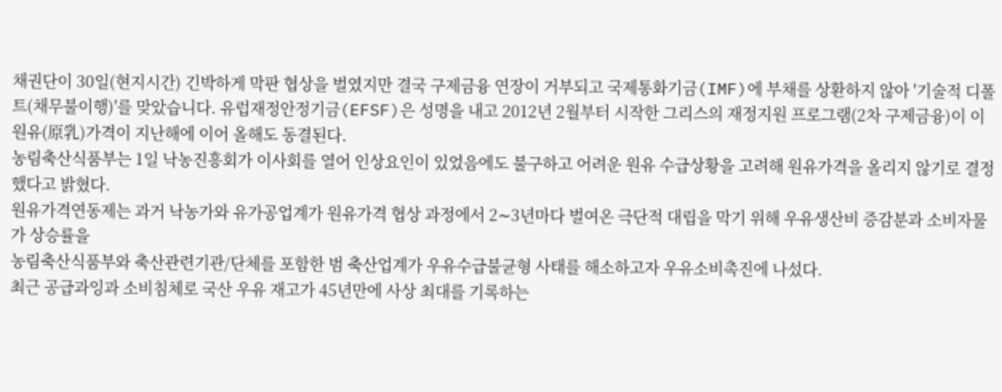채권단이 30일(현지시간) 긴박하게 막판 협상을 벌였지만 결국 구제금융 연장이 거부되고 국제통화기금(IMF)에 부채를 상환하지 않아 '기술적 디폴트(채무불이행)'를 맞았습니다. 유럽재정안정기금(EFSF)은 성명을 내고 2012년 2월부터 시작한 그리스의 재정지원 프로그램(2차 구제금융)이 이
원유(原乳)가격이 지난해에 이어 올해도 동결된다.
농림축산식품부는 1일 낙농진흥회가 이사회를 열어 인상요인이 있었음에도 불구하고 어려운 원유 수급상황을 고려해 원유가격을 올리지 않기로 결정했다고 밝혔다.
원유가격연동제는 과거 낙농가와 유가공업계가 원유가격 협상 과정에서 2∼3년마다 벌여온 극단적 대립을 막기 위해 우유생산비 증감분과 소비자물가 상승률을
농림축산식품부와 축산관련기관/단체를 포함한 범 축산업계가 우유수급불균형 사태를 해소하고자 우유소비촉진에 나섰다.
최근 공급과잉과 소비침체로 국산 우유 재고가 45년만에 사상 최대를 기록하는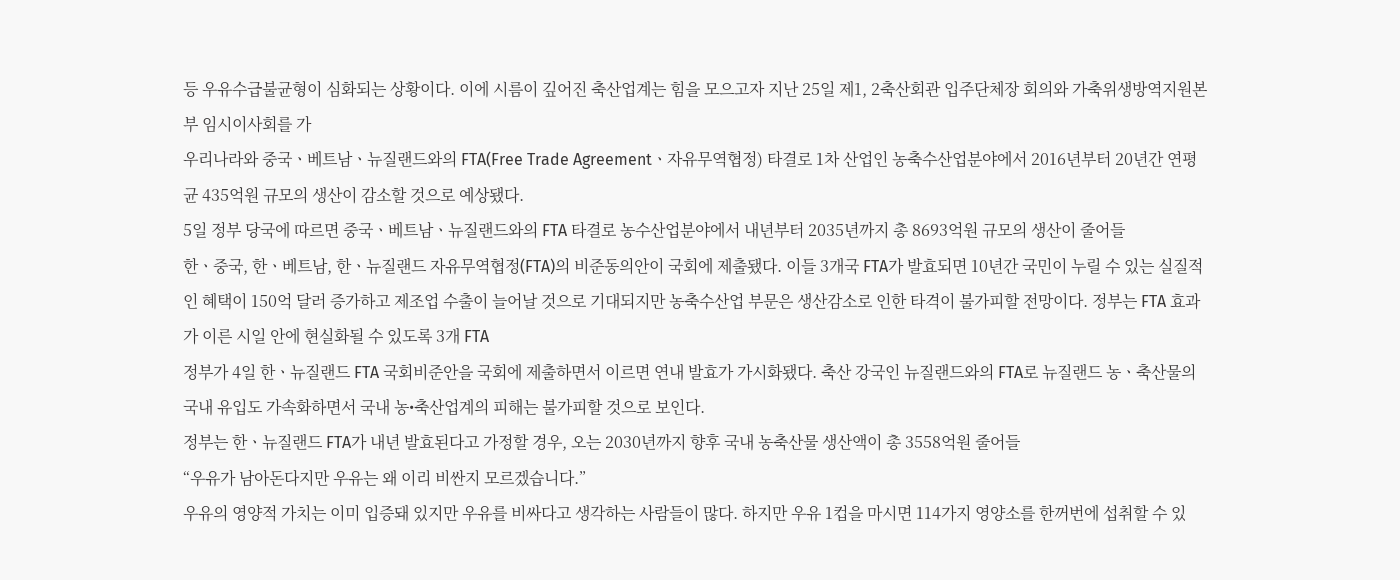등 우유수급불균형이 심화되는 상황이다. 이에 시름이 깊어진 축산업계는 힘을 모으고자 지난 25일 제1, 2축산회관 입주단체장 회의와 가축위생방역지원본부 임시이사회를 가
우리나라와 중국ㆍ베트남ㆍ뉴질랜드와의 FTA(Free Trade Agreementㆍ자유무역협정) 타결로 1차 산업인 농축수산업분야에서 2016년부터 20년간 연평균 435억원 규모의 생산이 감소할 것으로 예상됐다.
5일 정부 당국에 따르면 중국ㆍ베트남ㆍ뉴질랜드와의 FTA 타결로 농수산업분야에서 내년부터 2035년까지 총 8693억원 규모의 생산이 줄어들
한ㆍ중국, 한ㆍ베트남, 한ㆍ뉴질랜드 자유무역협정(FTA)의 비준동의안이 국회에 제출됐다. 이들 3개국 FTA가 발효되면 10년간 국민이 누릴 수 있는 실질적인 혜택이 150억 달러 증가하고 제조업 수출이 늘어날 것으로 기대되지만 농축수산업 부문은 생산감소로 인한 타격이 불가피할 전망이다. 정부는 FTA 효과가 이른 시일 안에 현실화될 수 있도록 3개 FTA
정부가 4일 한ㆍ뉴질랜드 FTA 국회비준안을 국회에 제출하면서 이르면 연내 발효가 가시화됐다. 축산 강국인 뉴질랜드와의 FTA로 뉴질랜드 농ㆍ축산물의 국내 유입도 가속화하면서 국내 농•축산업계의 피해는 불가피할 것으로 보인다.
정부는 한ㆍ뉴질랜드 FTA가 내년 발효된다고 가정할 경우, 오는 2030년까지 향후 국내 농축산물 생산액이 총 3558억원 줄어들
“우유가 남아돈다지만 우유는 왜 이리 비싼지 모르겠습니다.”
우유의 영양적 가치는 이미 입증돼 있지만 우유를 비싸다고 생각하는 사람들이 많다. 하지만 우유 1컵을 마시면 114가지 영양소를 한꺼번에 섭취할 수 있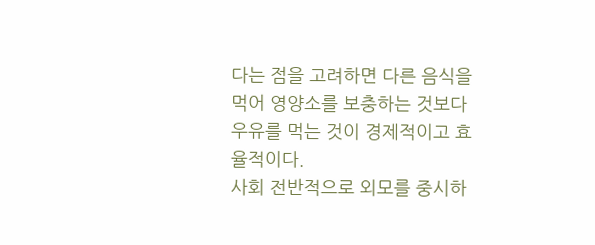다는 점을 고려하면 다른 음식을 먹어 영양소를 보충하는 것보다 우유를 먹는 것이 경제적이고 효율적이다.
사회 전반적으로 외모를 중시하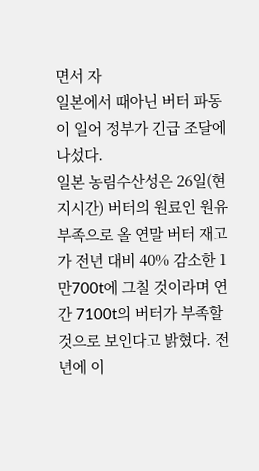면서 자
일본에서 때아닌 버터 파동이 일어 정부가 긴급 조달에 나섰다.
일본 농림수산성은 26일(현지시간) 버터의 원료인 원유 부족으로 올 연말 버터 재고가 전년 대비 40% 감소한 1만700t에 그칠 것이라며 연간 7100t의 버터가 부족할 것으로 보인다고 밝혔다. 전년에 이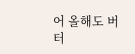어 올해도 버터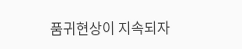품귀현상이 지속되자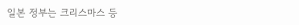일본 정부는 크리스마스 등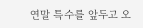연말 특수를 앞두고 오